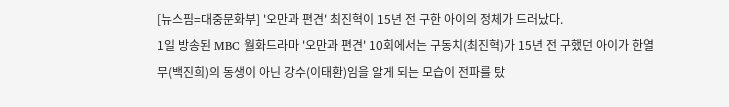[뉴스핌=대중문화부] '오만과 편견' 최진혁이 15년 전 구한 아이의 정체가 드러났다.
1일 방송된 MBC 월화드라마 '오만과 편견' 10회에서는 구동치(최진혁)가 15년 전 구했던 아이가 한열무(백진희)의 동생이 아닌 강수(이태환)임을 알게 되는 모습이 전파를 탔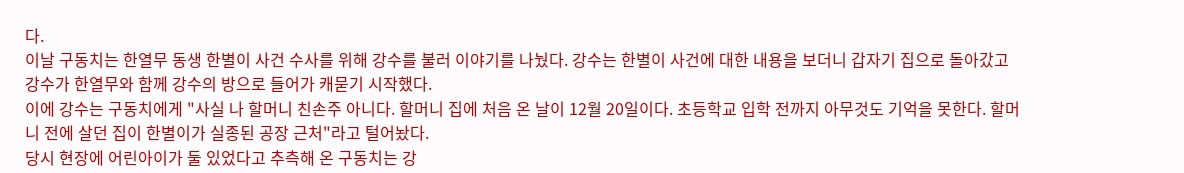다.
이날 구동치는 한열무 동생 한별이 사건 수사를 위해 강수를 불러 이야기를 나눴다. 강수는 한별이 사건에 대한 내용을 보더니 갑자기 집으로 돌아갔고 강수가 한열무와 함께 강수의 방으로 들어가 캐묻기 시작했다.
이에 강수는 구동치에게 "사실 나 할머니 친손주 아니다. 할머니 집에 처음 온 날이 12월 20일이다. 초등학교 입학 전까지 아무것도 기억을 못한다. 할머니 전에 살던 집이 한별이가 실종된 공장 근처"라고 털어놨다.
당시 현장에 어린아이가 둘 있었다고 추측해 온 구동치는 강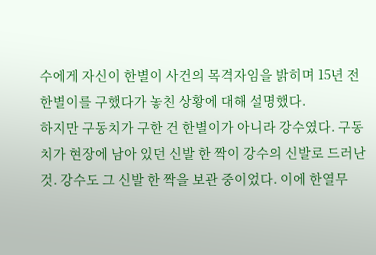수에게 자신이 한별이 사건의 목격자임을 밝히며 15년 전 한별이를 구했다가 놓친 상황에 대해 설명했다.
하지만 구동치가 구한 건 한별이가 아니라 강수였다. 구동치가 현장에 남아 있던 신발 한 짝이 강수의 신발로 드러난 것. 강수도 그 신발 한 짝을 보관 중이었다. 이에 한열무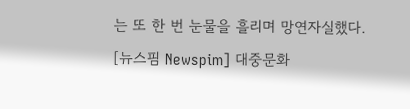는 또 한 번 눈물을 흘리며 망연자실했다.
[뉴스핌 Newspim] 대중문화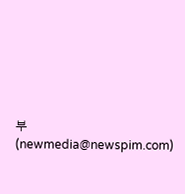부 (newmedia@newspim.com)